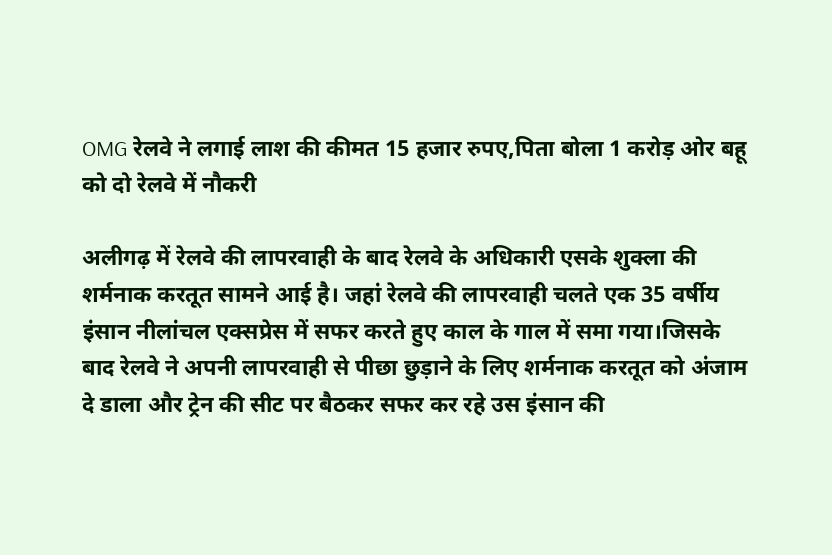OMG रेलवे ने लगाई लाश की कीमत 15 हजार रुपए,पिता बोला 1 करोड़ ओर बहू को दो रेलवे में नौकरी

अलीगढ़ में रेलवे की लापरवाही के बाद रेलवे के अधिकारी एसके शुक्ला की शर्मनाक करतूत सामने आई है। जहां रेलवे की लापरवाही चलते एक 35 वर्षीय इंसान नीलांचल एक्सप्रेस में सफर करते हुए काल के गाल में समा गया।जिसके बाद रेलवे ने अपनी लापरवाही से पीछा छुड़ाने के लिए शर्मनाक करतूत को अंजाम दे डाला और ट्रेन की सीट पर बैठकर सफर कर रहे उस इंसान की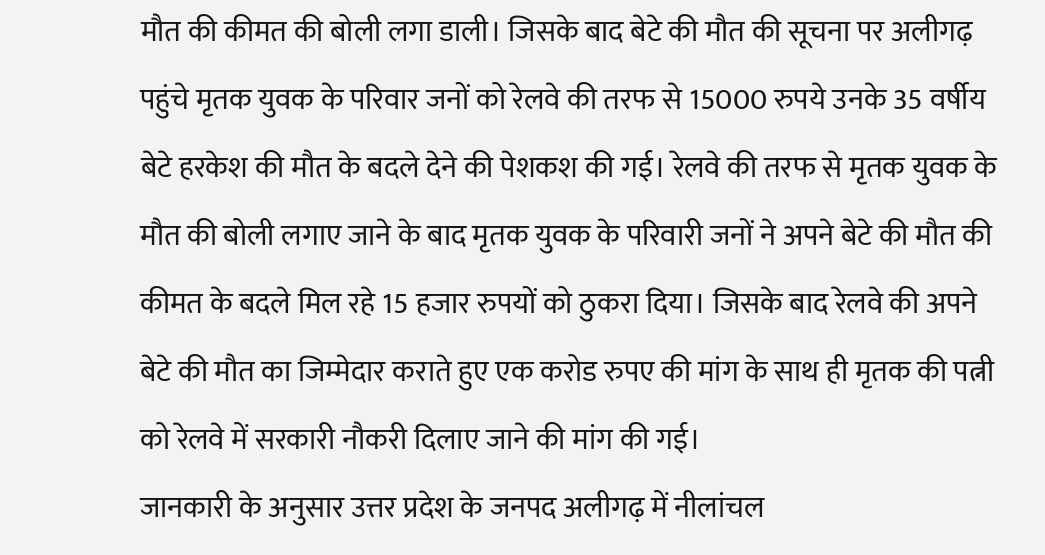मौत की कीमत की बोली लगा डाली। जिसके बाद बेटे की मौत की सूचना पर अलीगढ़ पहुंचे मृतक युवक के परिवार जनों को रेलवे की तरफ से 15000 रुपये उनके 35 वर्षीय बेटे हरकेश की मौत के बदले देने की पेशकश की गई। रेलवे की तरफ से मृतक युवक के मौत की बोली लगाए जाने के बाद मृतक युवक के परिवारी जनों ने अपने बेटे की मौत की कीमत के बदले मिल रहे 15 हजार रुपयों को ठुकरा दिया। जिसके बाद रेलवे की अपने बेटे की मौत का जिम्मेदार कराते हुए एक करोड रुपए की मांग के साथ ही मृतक की पत्नी को रेलवे में सरकारी नौकरी दिलाए जाने की मांग की गई।
जानकारी के अनुसार उत्तर प्रदेश के जनपद अलीगढ़ में नीलांचल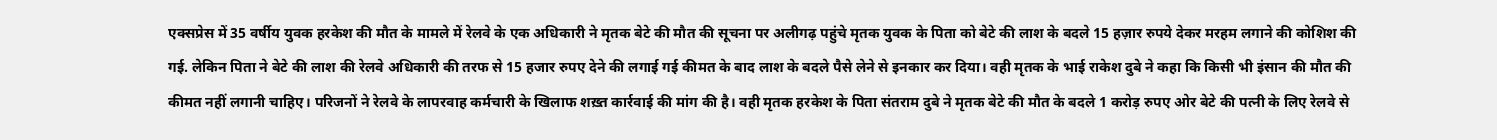एक्सप्रेस में 35 वर्षीय युवक हरकेश की मौत के मामले में रेलवे के एक अधिकारी ने मृतक बेटे की मौत की सूचना पर अलीगढ़ पहुंचे मृतक युवक के पिता को बेटे की लाश के बदले 15 हज़ार रुपये देकर मरहम लगाने की कोशिश की गई. लेकिन पिता ने बेटे की लाश की रेलवे अधिकारी की तरफ से 15 हजार रुपए देने की लगाई गई कीमत के बाद लाश के बदले पैसे लेने से इनकार कर दिया। वही मृतक के भाई राकेश दुबे ने कहा कि किसी भी इंसान की मौत की कीमत नहीं लगानी चाहिए। परिजनों ने रेलवे के लापरवाह कर्मचारी के खिलाफ शख़्त कार्रवाई की मांग की है। वही मृतक हरकेश के पिता संतराम दुबे ने मृतक बेटे की मौत के बदले 1 करोड़ रुपए ओर बेटे की पत्नी के लिए रेलवे से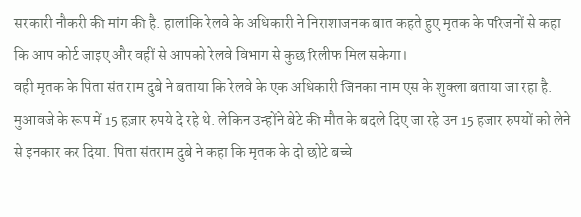सरकारी नौकरी की मांग की है. हालांकि रेलवे के अधिकारी ने निराशाजनक बात कहते हुए मृतक के परिजनों से कहा कि आप कोर्ट जाइए और वहीं से आपको रेलवे विभाग से कुछ रिलीफ मिल सकेगा।
वही मृतक के पिता संत राम दुबे ने बताया कि रेलवे के एक अधिकारी जिनका नाम एस के शुक्ला बताया जा रहा है. मुआवजे के रूप में 15 हज़ार रुपये दे रहे थे. लेकिन उन्होंने बेटे की मौत के बदले दिए जा रहे उन 15 हजार रुपयों को लेने से इनकार कर दिया. पिता संतराम दुबे ने कहा कि मृतक के दो छोटे बच्चे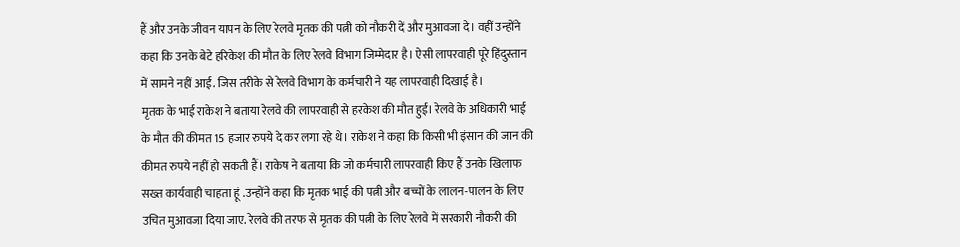हैं और उनके जीवन यापन के लिए रेलवे मृतक की पत्नी को नौकरी दें और मुआवजा दे। वहीं उन्होंने कहा कि उनके बेटे हरिकेश की मौत के लिए रेलवे विभाग जिम्मेदार है। ऐसी लापरवाही पूरे हिंदुस्तान में सामने नहीं आई. जिस तरीके से रेलवे विभाग के कर्मचारी ने यह लापरवाही दिखाई है।
मृतक के भाई राकेश ने बताया रेलवे की लापरवाही से हरकेश की मौत हुई। रेलवे के अधिकारी भाई के मौत की कीमत 15 हजार रुपये दे कर लगा रहे थे। राकेश ने कहा कि किसी भी इंसान की जान की कीमत रुपये नहीं हो सकती हैं। राकेष ने बताया कि जो कर्मचारी लापरवाही किए हैं उनके खिलाफ सख्त कार्यवाही चाहता हूं .उन्होंने कहा कि मृतक भाई की पत्नी और बच्चों के लालन-पालन के लिए उचित मुआवजा दिया जाए. रेलवे की तरफ से मृतक की पत्नी के लिए रेलवे में सरकारी नौकरी की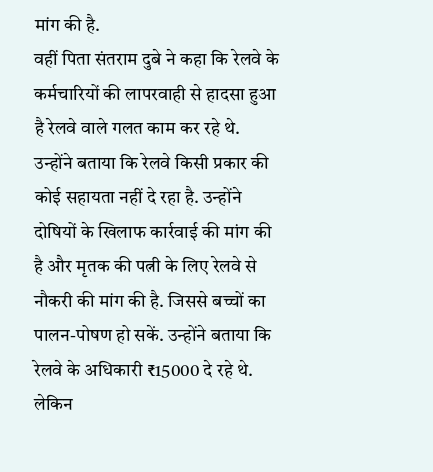मांग की है.
वहीं पिता संतराम दुबे ने कहा कि रेलवे के कर्मचारियों की लापरवाही से हादसा हुआ है रेलवे वाले गलत काम कर रहे थे. उन्होंने बताया कि रेलवे किसी प्रकार की कोई सहायता नहीं दे रहा है. उन्होंने दोषियों के खिलाफ कार्रवाई की मांग की है और मृतक की पत्नी के लिए रेलवे से नौकरी की मांग की है. जिससे बच्चों का पालन-पोषण हो सकें. उन्होंने बताया कि रेलवे के अधिकारी ₹15000 दे रहे थे. लेकिन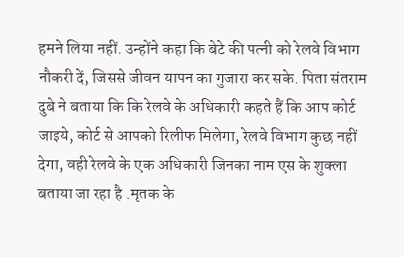हमने लिया नहीं. उन्होंने कहा कि बेटे की पत्नी को रेलवे विभाग नौकरी दें, जिससे जीवन यापन का गुजारा कर सके. पिता संतराम दुबे ने बताया कि कि रेलवे के अधिकारी कहते हैं कि आप कोर्ट जाइये, कोर्ट से आपको रिलीफ मिलेगा, रेलवे विभाग कुछ नहीं देगा, वही रेलवे के एक अधिकारी जिनका नाम एस के शुक्ला बताया जा रहा है .मृतक के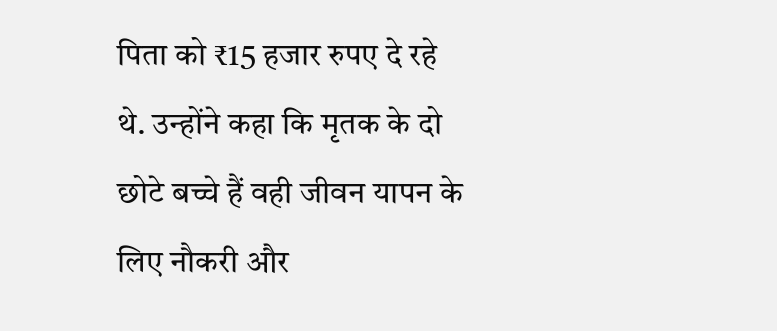पिता को ₹15 हजार रुपए दे रहे थे. उन्होंने कहा कि मृतक के दो छोटे बच्चे हैं वही जीवन यापन के लिए नौकरी और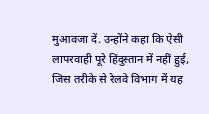मुआवजा दें. उन्होंने कहा कि ऐसी लापरवाही पूरे हिंदुस्तान में नहीं हुई, जिस तरीके से रेलवे विभाग में यह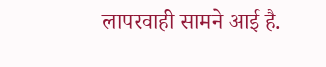लापरवाही सामने आई है.